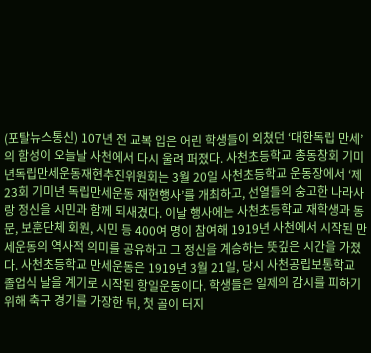(포탈뉴스통신) 107년 전 교복 입은 어린 학생들이 외쳤던 ‘대한독립 만세’의 함성이 오늘날 사천에서 다시 울려 퍼졌다. 사천초등학교 총동창회 기미년독립만세운동재현추진위원회는 3월 20일 사천초등학교 운동장에서 ‘제23회 기미년 독립만세운동 재현행사’를 개최하고, 선열들의 숭고한 나라사랑 정신을 시민과 함께 되새겼다. 이날 행사에는 사천초등학교 재학생과 동문, 보훈단체 회원, 시민 등 400여 명이 참여해 1919년 사천에서 시작된 만세운동의 역사적 의미를 공유하고 그 정신을 계승하는 뜻깊은 시간을 가졌다. 사천초등학교 만세운동은 1919년 3월 21일, 당시 사천공립보통학교 졸업식 날을 계기로 시작된 항일운동이다. 학생들은 일제의 감시를 피하기 위해 축구 경기를 가장한 뒤, 첫 골이 터지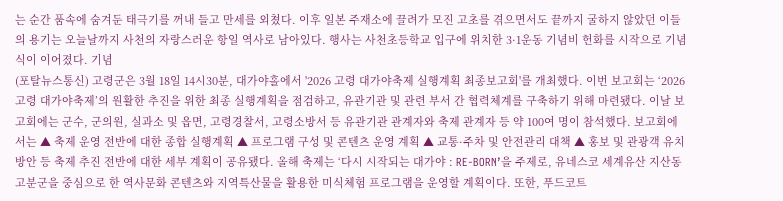는 순간 품속에 숨겨둔 태극기를 꺼내 들고 만세를 외쳤다. 이후 일본 주재소에 끌려가 모진 고초를 겪으면서도 끝까지 굴하지 않았던 이들의 용기는 오늘날까지 사천의 자랑스러운 항일 역사로 남아있다. 행사는 사천초등학교 입구에 위치한 3·1운동 기념비 헌화를 시작으로 기념식이 이어졌다. 기념
(포탈뉴스통신) 고령군은 3월 18일 14시30분, 대가야홀에서 '2026 고령 대가야축제 실행계획 최종보고회'를 개최했다. 이번 보고회는 ‘2026 고령 대가야축제’의 원활한 추진을 위한 최종 실행계획을 점검하고, 유관기관 및 관련 부서 간 협력체계를 구축하기 위해 마련됐다. 이날 보고회에는 군수, 군의원, 실과소 및 읍면, 고령경찰서, 고령소방서 등 유관기관 관계자와 축제 관계자 등 약 100여 명이 참석했다. 보고회에서는 ▲ 축제 운영 전반에 대한 종합 실행계획 ▲ 프로그램 구성 및 콘텐츠 운영 계획 ▲ 교통·주차 및 안전관리 대책 ▲ 홍보 및 관광객 유치 방안 등 축제 추진 전반에 대한 세부 계획이 공유됐다. 올해 축제는 ‘다시 시작되는 대가야 : RE-BORN’을 주제로, 유네스코 세계유산 지산동 고분군을 중심으로 한 역사문화 콘텐츠와 지역특산물을 활용한 미식체험 프로그램을 운영할 계획이다. 또한, 푸드코트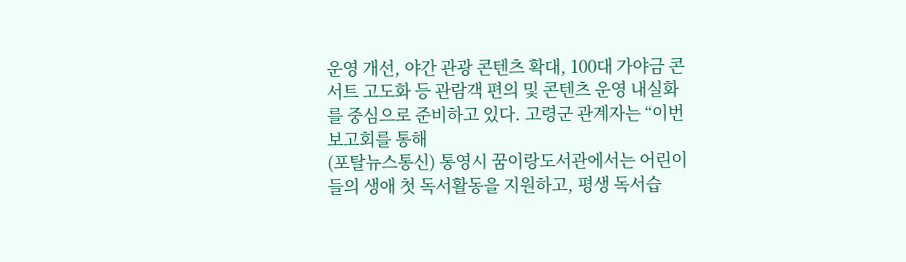운영 개선, 야간 관광 콘텐츠 확대, 100대 가야금 콘서트 고도화 등 관람객 편의 및 콘텐츠 운영 내실화를 중심으로 준비하고 있다. 고령군 관계자는 “이번 보고회를 통해
(포탈뉴스통신) 통영시 꿈이랑도서관에서는 어린이들의 생애 첫 독서활동을 지원하고, 평생 독서습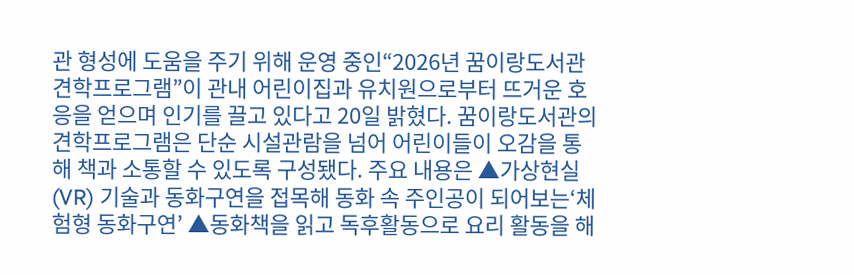관 형성에 도움을 주기 위해 운영 중인“2026년 꿈이랑도서관 견학프로그램”이 관내 어린이집과 유치원으로부터 뜨거운 호응을 얻으며 인기를 끌고 있다고 20일 밝혔다. 꿈이랑도서관의 견학프로그램은 단순 시설관람을 넘어 어린이들이 오감을 통해 책과 소통할 수 있도록 구성됐다. 주요 내용은 ▲가상현실(VR) 기술과 동화구연을 접목해 동화 속 주인공이 되어보는‘체험형 동화구연’ ▲동화책을 읽고 독후활동으로 요리 활동을 해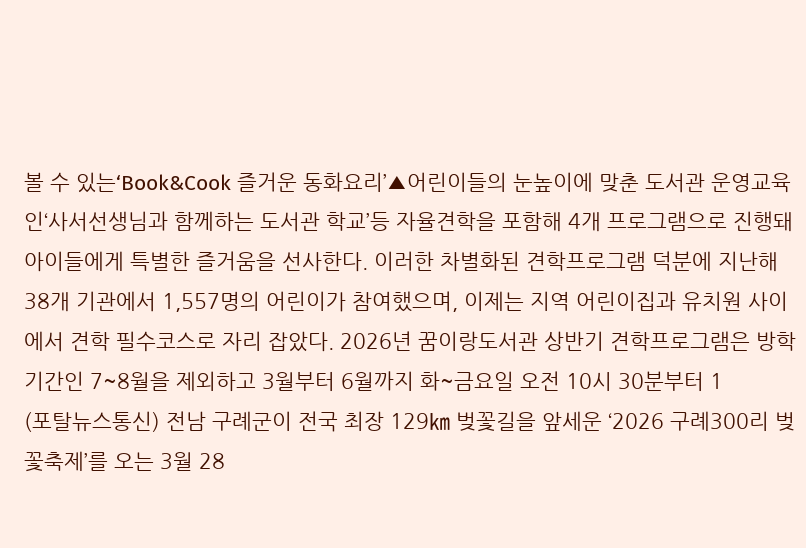볼 수 있는‘Book&Cook 즐거운 동화요리’▲어린이들의 눈높이에 맞춘 도서관 운영교육인‘사서선생님과 함께하는 도서관 학교’등 자율견학을 포함해 4개 프로그램으로 진행돼 아이들에게 특별한 즐거움을 선사한다. 이러한 차별화된 견학프로그램 덕분에 지난해 38개 기관에서 1,557명의 어린이가 참여했으며, 이제는 지역 어린이집과 유치원 사이에서 견학 필수코스로 자리 잡았다. 2026년 꿈이랑도서관 상반기 견학프로그램은 방학기간인 7~8월을 제외하고 3월부터 6월까지 화~금요일 오전 10시 30분부터 1
(포탈뉴스통신) 전남 구례군이 전국 최장 129㎞ 벚꽃길을 앞세운 ‘2026 구례300리 벚꽃축제’를 오는 3월 28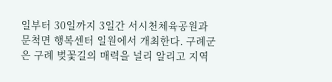일부터 30일까지 3일간 서시천체육공원과 문척면 행복센터 일원에서 개최한다. 구례군은 구례 벚꽃길의 매력을 널리 알리고 지역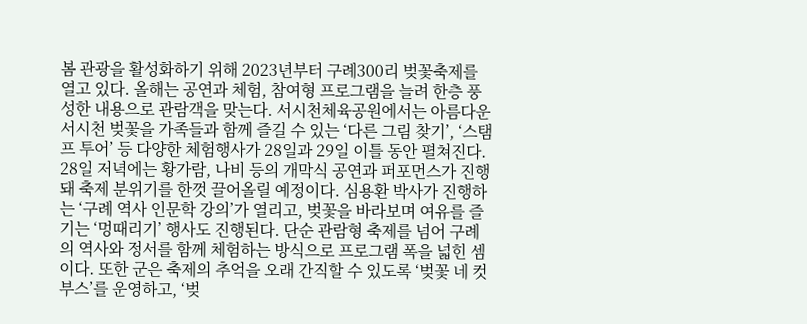봄 관광을 활성화하기 위해 2023년부터 구례300리 벚꽃축제를 열고 있다. 올해는 공연과 체험, 참여형 프로그램을 늘려 한층 풍성한 내용으로 관람객을 맞는다. 서시천체육공원에서는 아름다운 서시천 벚꽃을 가족들과 함께 즐길 수 있는 ‘다른 그림 찾기’, ‘스탬프 투어’ 등 다양한 체험행사가 28일과 29일 이틀 동안 펼쳐진다. 28일 저녁에는 황가람, 나비 등의 개막식 공연과 퍼포먼스가 진행돼 축제 분위기를 한껏 끌어올릴 예정이다. 심용환 박사가 진행하는 ‘구례 역사 인문학 강의’가 열리고, 벚꽃을 바라보며 여유를 즐기는 ‘멍때리기’ 행사도 진행된다. 단순 관람형 축제를 넘어 구례의 역사와 정서를 함께 체험하는 방식으로 프로그램 폭을 넓힌 셈이다. 또한 군은 축제의 추억을 오래 간직할 수 있도록 ‘벚꽃 네 컷 부스’를 운영하고, ‘벚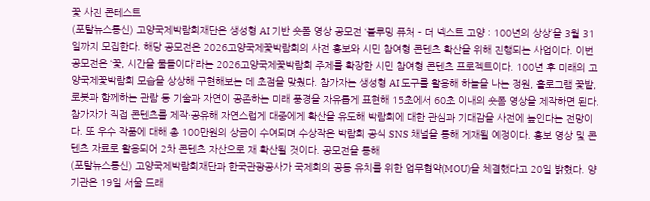꽃 사진 콘테스트
(포탈뉴스통신) 고양국제박람회재단은 생성형 AI 기반 숏폼 영상 공모전 ‘블루밍 퓨처 – 더 넥스트 고양 : 100년의 상상’을 3월 31일까지 모집한다. 해당 공모전은 2026고양국제꽃박람회의 사전 홍보와 시민 참여형 콘텐츠 확산을 위해 진행되는 사업이다. 이번 공모전은 ‘꽃, 시간을 물들이다’라는 2026고양국제꽃박람회 주제를 확장한 시민 참여형 콘텐츠 프로젝트이다. 100년 후 미래의 고양국제꽃박람회 모습을 상상해 구현해보는 데 초점을 맞췄다. 참가자는 생성형 AI 도구를 활용해 하늘을 나는 정원, 홀로그램 꽃밭, 로봇과 함께하는 관람 등 기술과 자연이 공존하는 미래 풍경을 자유롭게 표현해 15초에서 60초 이내의 숏폼 영상을 제작하면 된다. 참가자가 직접 콘텐츠를 제작·공유해 자연스럽게 대중에게 확산을 유도해 박람회에 대한 관심과 기대감을 사전에 높인다는 전망이다. 또 우수 작품에 대해 총 100만원의 상금이 수여되며 수상작은 박람회 공식 SNS 채널을 통해 게재될 예정이다. 홍보 영상 및 콘텐츠 자료로 활용되어 2차 콘텐츠 자산으로 재 확산될 것이다. 공모전을 통해
(포탈뉴스통신) 고양국제박람회재단과 한국관광공사가 국제회의 공동 유치를 위한 업무협약(MOU)을 체결했다고 20일 밝혔다. 양 기관은 19일 서울 드래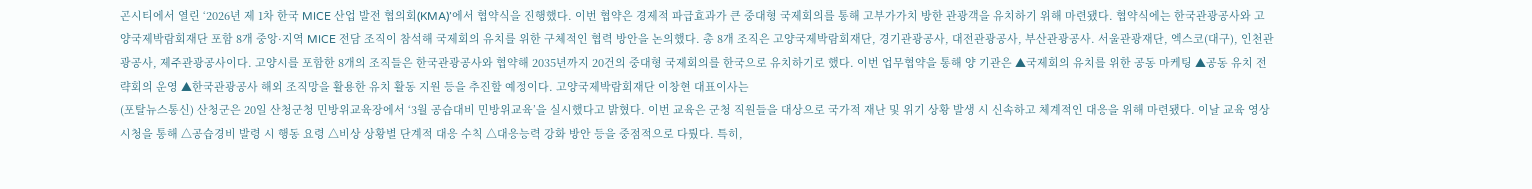곤시티에서 열린 ‘2026년 제 1차 한국 MICE 산업 발전 협의회(KMA)’에서 협약식을 진행했다. 이번 협약은 경제적 파급효과가 큰 중대형 국제회의를 통해 고부가가치 방한 관광객을 유치하기 위해 마련됐다. 협약식에는 한국관광공사와 고양국제박람회재단 포함 8개 중앙·지역 MICE 전담 조직이 참석해 국제회의 유치를 위한 구체적인 협력 방안을 논의했다. 총 8개 조직은 고양국제박람회재단, 경기관광공사, 대전관광공사, 부산관광공사. 서울관광재단, 엑스코(대구), 인천관광공사, 제주관광공사이다. 고양시를 포함한 8개의 조직들은 한국관광공사와 협약해 2035년까지 20건의 중대형 국제회의를 한국으로 유치하기로 했다. 이번 업무협약을 통해 양 기관은 ▲국제회의 유치를 위한 공동 마케팅 ▲공동 유치 전략회의 운영 ▲한국관광공사 해외 조직망을 활용한 유치 활동 지원 등을 추진할 예정이다. 고양국제박람회재단 이창현 대표이사는
(포탈뉴스통신) 산청군은 20일 산청군청 민방위교육장에서 ‘3월 공습대비 민방위교육’을 실시했다고 밝혔다. 이번 교육은 군청 직원들을 대상으로 국가적 재난 및 위기 상황 발생 시 신속하고 체계적인 대응을 위해 마련됐다. 이날 교육 영상 시청을 통해 △공습경비 발령 시 행동 요령 △비상 상황별 단계적 대응 수칙 △대응능력 강화 방안 등을 중점적으로 다뤘다. 특히,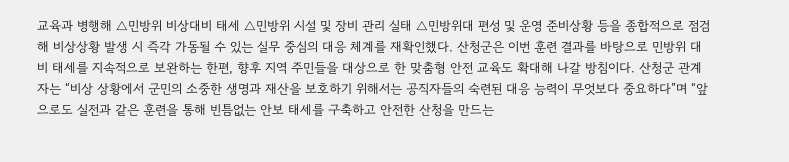교육과 병행해 △민방위 비상대비 태세 △민방위 시설 및 장비 관리 실태 △민방위대 편성 및 운영 준비상황 등을 종합적으로 점검해 비상상황 발생 시 즉각 가동될 수 있는 실무 중심의 대응 체계를 재확인했다. 산청군은 이번 훈련 결과를 바탕으로 민방위 대비 태세를 지속적으로 보완하는 한편, 향후 지역 주민들을 대상으로 한 맞춤형 안전 교육도 확대해 나갈 방침이다. 산청군 관계자는 “비상 상황에서 군민의 소중한 생명과 재산을 보호하기 위해서는 공직자들의 숙련된 대응 능력이 무엇보다 중요하다”며 “앞으로도 실전과 같은 훈련을 통해 빈틈없는 안보 태세를 구축하고 안전한 산청을 만드는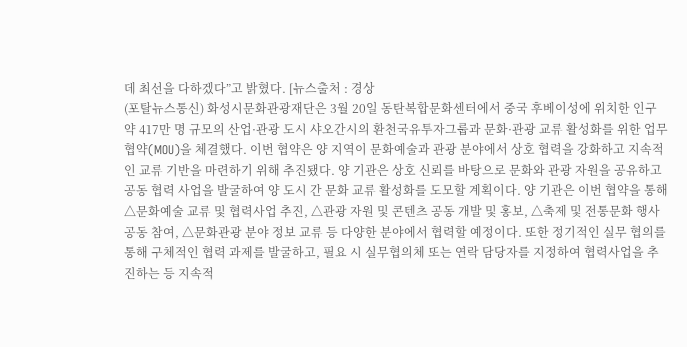데 최선을 다하겠다”고 밝혔다. [뉴스출처 : 경상
(포탈뉴스통신) 화성시문화관광재단은 3월 20일 동탄복합문화센터에서 중국 후베이성에 위치한 인구 약 417만 명 규모의 산업·관광 도시 샤오간시의 환천국유투자그룹과 문화·관광 교류 활성화를 위한 업무협약(MOU)을 체결했다. 이번 협약은 양 지역이 문화예술과 관광 분야에서 상호 협력을 강화하고 지속적인 교류 기반을 마련하기 위해 추진됐다. 양 기관은 상호 신뢰를 바탕으로 문화와 관광 자원을 공유하고 공동 협력 사업을 발굴하여 양 도시 간 문화 교류 활성화를 도모할 계획이다. 양 기관은 이번 협약을 통해 △문화예술 교류 및 협력사업 추진, △관광 자원 및 콘텐츠 공동 개발 및 홍보, △축제 및 전통문화 행사 공동 참여, △문화관광 분야 정보 교류 등 다양한 분야에서 협력할 예정이다. 또한 정기적인 실무 협의를 통해 구체적인 협력 과제를 발굴하고, 필요 시 실무협의체 또는 연락 담당자를 지정하여 협력사업을 추진하는 등 지속적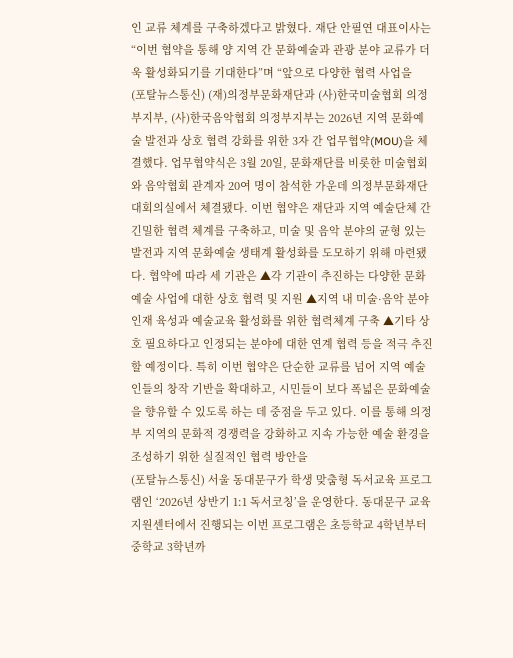인 교류 체계를 구축하겠다고 밝혔다. 재단 안필연 대표이사는 “이번 협약을 통해 양 지역 간 문화예술과 관광 분야 교류가 더욱 활성화되기를 기대한다”며 “앞으로 다양한 협력 사업을
(포탈뉴스통신) (재)의정부문화재단과 (사)한국미술협회 의정부지부, (사)한국음악협회 의정부지부는 2026년 지역 문화예술 발전과 상호 협력 강화를 위한 3자 간 업무협약(MOU)을 체결했다. 업무협약식은 3월 20일, 문화재단를 비롯한 미술협회와 음악협회 관계자 20여 명이 참석한 가운데 의정부문화재단 대회의실에서 체결됐다. 이번 협약은 재단과 지역 예술단체 간 긴밀한 협력 체계를 구축하고, 미술 및 음악 분야의 균형 있는 발전과 지역 문화예술 생태계 활성화를 도모하기 위해 마련됐다. 협약에 따라 세 기관은 ▲각 기관이 추진하는 다양한 문화예술 사업에 대한 상호 협력 및 지원 ▲지역 내 미술·음악 분야 인재 육성과 예술교육 활성화를 위한 협력체계 구축 ▲기타 상호 필요하다고 인정되는 분야에 대한 연계 협력 등을 적극 추진할 예정이다. 특히 이번 협약은 단순한 교류를 넘어 지역 예술인들의 창작 기반을 확대하고, 시민들이 보다 폭넓은 문화예술을 향유할 수 있도록 하는 데 중점을 두고 있다. 이를 통해 의정부 지역의 문화적 경쟁력을 강화하고 지속 가능한 예술 환경을 조성하기 위한 실질적인 협력 방안을
(포탈뉴스통신) 서울 동대문구가 학생 맞춤형 독서교육 프로그램인 ‘2026년 상반기 1:1 독서코칭’을 운영한다. 동대문구 교육지원센터에서 진행되는 이번 프로그램은 초등학교 4학년부터 중학교 3학년까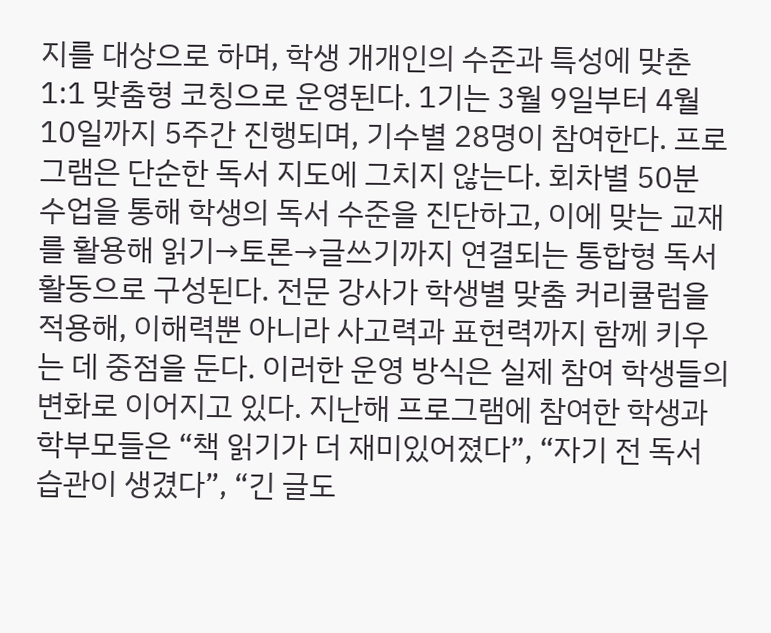지를 대상으로 하며, 학생 개개인의 수준과 특성에 맞춘 1:1 맞춤형 코칭으로 운영된다. 1기는 3월 9일부터 4월 10일까지 5주간 진행되며, 기수별 28명이 참여한다. 프로그램은 단순한 독서 지도에 그치지 않는다. 회차별 50분 수업을 통해 학생의 독서 수준을 진단하고, 이에 맞는 교재를 활용해 읽기→토론→글쓰기까지 연결되는 통합형 독서 활동으로 구성된다. 전문 강사가 학생별 맞춤 커리큘럼을 적용해, 이해력뿐 아니라 사고력과 표현력까지 함께 키우는 데 중점을 둔다. 이러한 운영 방식은 실제 참여 학생들의 변화로 이어지고 있다. 지난해 프로그램에 참여한 학생과 학부모들은 “책 읽기가 더 재미있어졌다”, “자기 전 독서 습관이 생겼다”, “긴 글도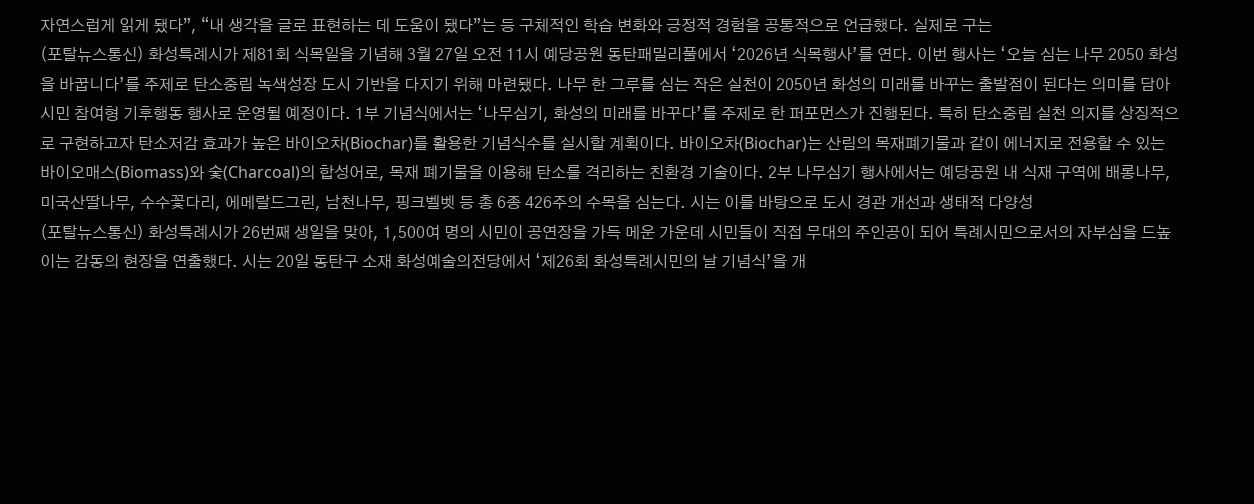자연스럽게 읽게 됐다”, “내 생각을 글로 표현하는 데 도움이 됐다”는 등 구체적인 학습 변화와 긍정적 경험을 공통적으로 언급했다. 실제로 구는
(포탈뉴스통신) 화성특례시가 제81회 식목일을 기념해 3월 27일 오전 11시 예당공원 동탄패밀리풀에서 ‘2026년 식목행사’를 연다. 이번 행사는 ‘오늘 심는 나무 2050 화성을 바꿉니다’를 주제로 탄소중립 녹색성장 도시 기반을 다지기 위해 마련됐다. 나무 한 그루를 심는 작은 실천이 2050년 화성의 미래를 바꾸는 출발점이 된다는 의미를 담아 시민 참여형 기후행동 행사로 운영될 예정이다. 1부 기념식에서는 ‘나무심기, 화성의 미래를 바꾸다’를 주제로 한 퍼포먼스가 진행된다. 특히 탄소중립 실천 의지를 상징적으로 구현하고자 탄소저감 효과가 높은 바이오차(Biochar)를 활용한 기념식수를 실시할 계획이다. 바이오차(Biochar)는 산림의 목재폐기물과 같이 에너지로 전용할 수 있는 바이오매스(Biomass)와 숯(Charcoal)의 합성어로, 목재 폐기물을 이용해 탄소를 격리하는 친환경 기술이다. 2부 나무심기 행사에서는 예당공원 내 식재 구역에 배롱나무, 미국산딸나무, 수수꽃다리, 에메랄드그린, 남천나무, 핑크벨벳 등 총 6종 426주의 수목을 심는다. 시는 이를 바탕으로 도시 경관 개선과 생태적 다양성
(포탈뉴스통신) 화성특례시가 26번째 생일을 맞아, 1,500여 명의 시민이 공연장을 가득 메운 가운데 시민들이 직접 무대의 주인공이 되어 특례시민으로서의 자부심을 드높이는 감동의 현장을 연출했다. 시는 20일 동탄구 소재 화성예술의전당에서 ‘제26회 화성특례시민의 날 기념식’을 개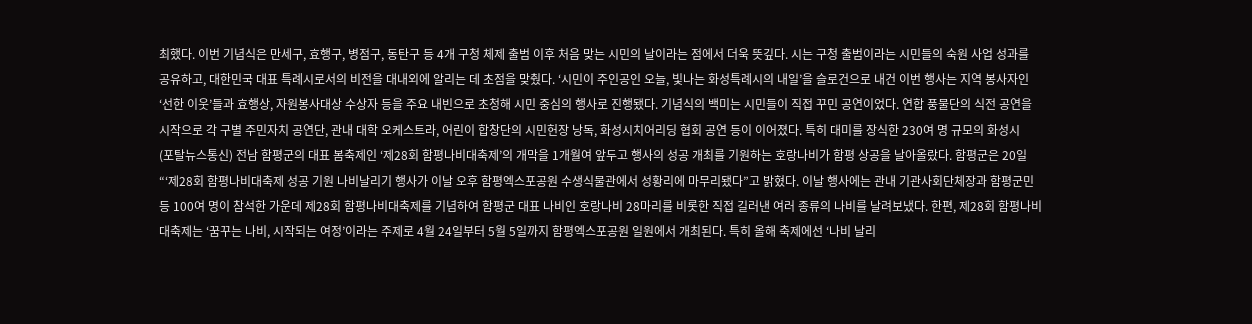최했다. 이번 기념식은 만세구, 효행구, 병점구, 동탄구 등 4개 구청 체제 출범 이후 처음 맞는 시민의 날이라는 점에서 더욱 뜻깊다. 시는 구청 출범이라는 시민들의 숙원 사업 성과를 공유하고, 대한민국 대표 특례시로서의 비전을 대내외에 알리는 데 초점을 맞췄다. ‘시민이 주인공인 오늘, 빛나는 화성특례시의 내일’을 슬로건으로 내건 이번 행사는 지역 봉사자인 ‘선한 이웃’들과 효행상, 자원봉사대상 수상자 등을 주요 내빈으로 초청해 시민 중심의 행사로 진행됐다. 기념식의 백미는 시민들이 직접 꾸민 공연이었다. 연합 풍물단의 식전 공연을 시작으로 각 구별 주민자치 공연단, 관내 대학 오케스트라, 어린이 합창단의 시민헌장 낭독, 화성시치어리딩 협회 공연 등이 이어졌다. 특히 대미를 장식한 230여 명 규모의 화성시
(포탈뉴스통신) 전남 함평군의 대표 봄축제인 ‘제28회 함평나비대축제’의 개막을 1개월여 앞두고 행사의 성공 개최를 기원하는 호랑나비가 함평 상공을 날아올랐다. 함평군은 20일 “‘제28회 함평나비대축제 성공 기원 나비날리기 행사가 이날 오후 함평엑스포공원 수생식물관에서 성황리에 마무리됐다”고 밝혔다. 이날 행사에는 관내 기관사회단체장과 함평군민 등 100여 명이 참석한 가운데 제28회 함평나비대축제를 기념하여 함평군 대표 나비인 호랑나비 28마리를 비롯한 직접 길러낸 여러 종류의 나비를 날려보냈다. 한편, 제28회 함평나비대축제는 ‘꿈꾸는 나비, 시작되는 여정’이라는 주제로 4월 24일부터 5월 5일까지 함평엑스포공원 일원에서 개최된다. 특히 올해 축제에선 ‘나비 날리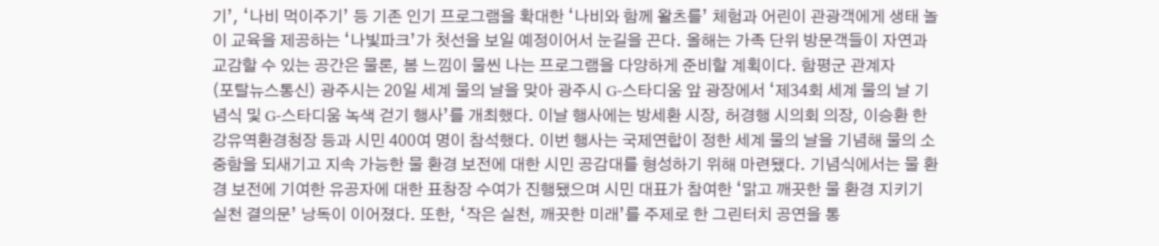기’, ‘나비 먹이주기’ 등 기존 인기 프로그램을 확대한 ‘나비와 함께 왈츠를’ 체험과 어린이 관광객에게 생태 놀이 교육을 제공하는 ‘나빛파크’가 첫선을 보일 예정이어서 눈길을 끈다. 올해는 가족 단위 방문객들이 자연과 교감할 수 있는 공간은 물론, 봄 느낌이 물씬 나는 프로그램을 다양하게 준비할 계획이다. 함평군 관계자
(포탈뉴스통신) 광주시는 20일 세계 물의 날을 맞아 광주시 G-스타디움 앞 광장에서 ‘제34회 세계 물의 날 기념식 및 G-스타디움 녹색 걷기 행사’를 개최했다. 이날 행사에는 방세환 시장, 허경행 시의회 의장, 이승환 한강유역환경청장 등과 시민 400여 명이 참석했다. 이번 행사는 국제연합이 정한 세계 물의 날을 기념해 물의 소중함을 되새기고 지속 가능한 물 환경 보전에 대한 시민 공감대를 형성하기 위해 마련됐다. 기념식에서는 물 환경 보전에 기여한 유공자에 대한 표창장 수여가 진행됐으며 시민 대표가 참여한 ‘맑고 깨끗한 물 환경 지키기 실천 결의문’ 낭독이 이어졌다. 또한, ‘작은 실천, 깨끗한 미래’를 주제로 한 그린터치 공연을 통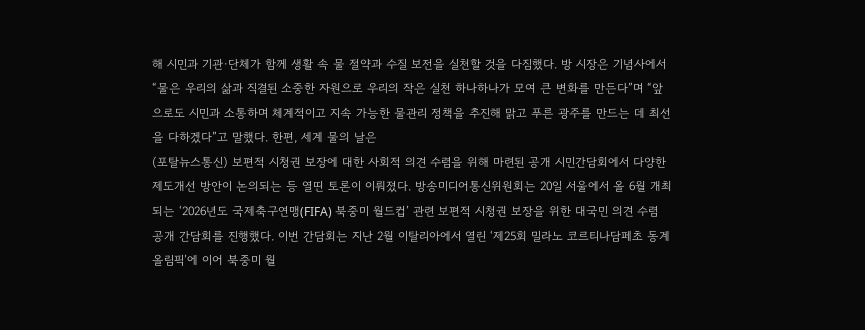해 시민과 기관·단체가 함께 생활 속 물 절약과 수질 보전을 실천할 것을 다짐했다. 방 시장은 기념사에서 “물은 우리의 삶과 직결된 소중한 자원으로 우리의 작은 실천 하나하나가 모여 큰 변화를 만든다”며 “앞으로도 시민과 소통하며 체계적이고 지속 가능한 물관리 정책을 추진해 맑고 푸른 광주를 만드는 데 최선을 다하겠다”고 말했다. 한편, 세계 물의 날은
(포탈뉴스통신) 보편적 시청권 보장에 대한 사회적 의견 수렴을 위해 마련된 공개 시민간담회에서 다양한 제도개선 방안이 논의되는 등 열띤 토론이 이뤄졌다. 방송미디어통신위원회는 20일 서울에서 올 6월 개최되는 ‘2026년도 국제축구연맹(FIFA) 북중미 월드컵’ 관련 보편적 시청권 보장을 위한 대국민 의견 수렴 공개 간담회를 진행했다. 이번 간담회는 지난 2월 이탈리아에서 열린 ‘제25회 밀라노 코르티나담페초 동계올림픽’에 이어 북중미 월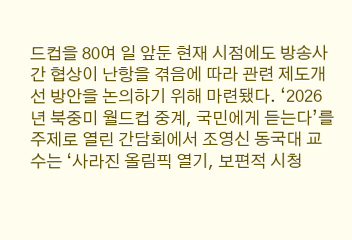드컵을 80여 일 앞둔 현재 시점에도 방송사 간 협상이 난항을 겪음에 따라 관련 제도개선 방안을 논의하기 위해 마련됐다. ‘2026년 북중미 월드컵 중계, 국민에게 듣는다’를 주제로 열린 간담회에서 조영신 동국대 교수는 ‘사라진 올림픽 열기, 보편적 시청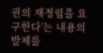권의 재정립을 요구한다’는 내용의 발제를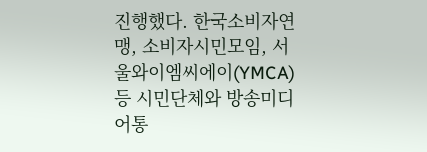진행했다. 한국소비자연맹, 소비자시민모임, 서울와이엠씨에이(YMCA) 등 시민단체와 방송미디어통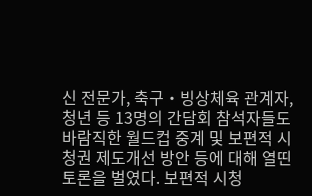신 전문가, 축구‧빙상체육 관계자, 청년 등 13명의 간담회 참석자들도 바람직한 월드컵 중계 및 보편적 시청권 제도개선 방안 등에 대해 열띤 토론을 벌였다. 보편적 시청